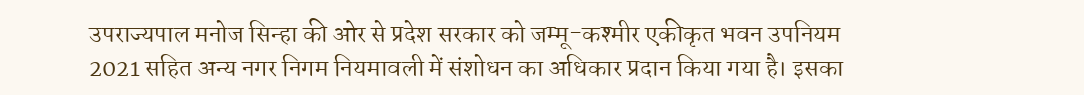उपराज्यपाल मनोज सिन्हा की ओर से प्रदेश सरकार को जम्मू-कश्मीर एकीकृत भवन उपनियम 2021 सहित अन्य नगर निगम नियमावली में संशोधन का अधिकार प्रदान किया गया है। इसका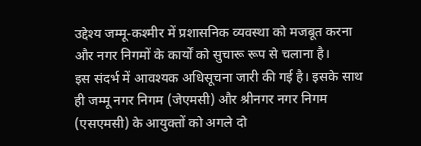उद्देश्य जम्मू-कश्मीर में प्रशासनिक व्यवस्था को मजबूत करना और नगर निगमों के कार्यों को सुचारू रूप से चलाना है।
इस संदर्भ में आवश्यक अधिसूचना जारी की गई है। इसके साथ ही जम्मू नगर निगम (जेएमसी) और श्रीनगर नगर निगम (एसएमसी) के आयुक्तों को अगले दो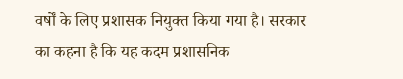वर्षों के लिए प्रशासक नियुक्त किया गया है। सरकार का कहना है कि यह कदम प्रशासनिक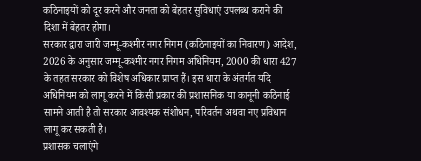कठिनाइयों को दूर करने और जनता को बेहतर सुविधाएं उपलब्ध कराने की दिशा में बेहतर होगा।
सरकार द्वारा जारी जम्मू-कश्मीर नगर निगम (कठिनाइयों का निवारण) आदेश, 2026 के अनुसार जम्मू-कश्मीर नगर निगम अधिनियम, 2000 की धारा 427 के तहत सरकार को विशेष अधिकार प्राप्त हैं। इस धारा के अंतर्गत यदि अधिनियम को लागू करने में किसी प्रकार की प्रशासनिक या कानूनी कठिनाई सामने आती है तो सरकार आवश्यक संशोधन, परिवर्तन अथवा नए प्रविधान लागू कर सकती है।
प्रशासक चलाएंगे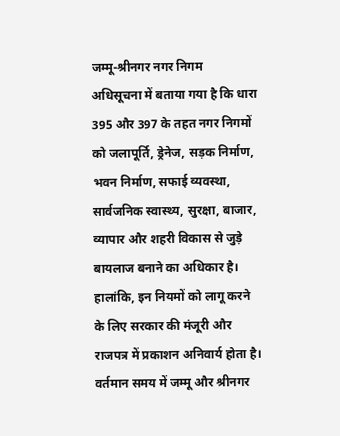जम्मू-श्रीनगर नगर निगम
अधिसूचना में बताया गया है कि धारा 395 और 397 के तहत नगर निगमों को जलापूर्ति, ड्रेनेज, सड़क निर्माण, भवन निर्माण, सफाई व्यवस्था, सार्वजनिक स्वास्थ्य, सुरक्षा, बाजार, व्यापार और शहरी विकास से जुड़े बायलाज बनाने का अधिकार है। हालांकि, इन नियमों को लागू करने के लिए सरकार की मंजूरी और राजपत्र में प्रकाशन अनिवार्य होता है। वर्तमान समय में जम्मू और श्रीनगर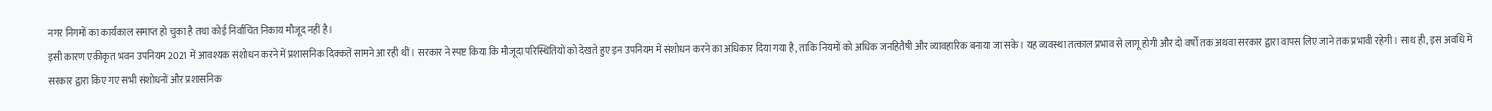नगर निगमों का कार्यकाल समाप्त हो चुका है तथा कोई निर्वाचित निकाय मौजूद नहीं है।
इसी कारण एकीकृत भवन उपनियम 2021 में आवश्यक संशोधन करने में प्रशासनिक दिक्कतें सामने आ रही थीं। सरकार ने स्पष्ट किया कि मौजूदा परिस्थितियों को देखते हुए इन उपनियम में संशोधन करने का अधिकार दिया गया है, ताकि नियमों को अधिक जनहितैषी और व्यावहारिक बनाया जा सके। यह व्यवस्था तत्काल प्रभाव से लागू होगी और दो वर्षों तक अथवा सरकार द्वारा वापस लिए जाने तक प्रभावी रहेगी। साथ ही, इस अवधि में सरकार द्वारा किए गए सभी संशोधनों और प्रशासनिक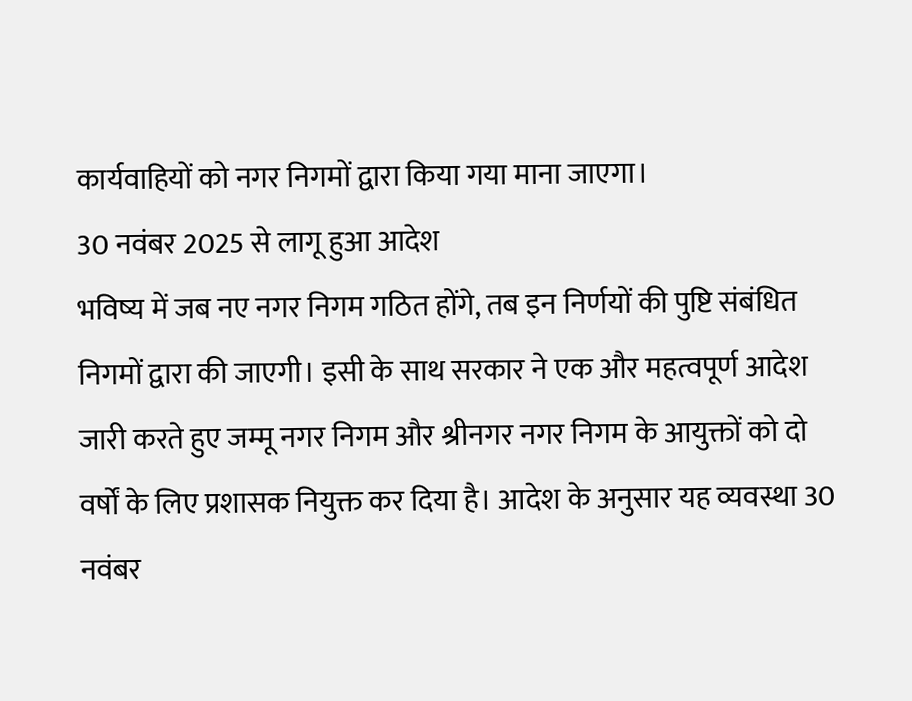कार्यवाहियों को नगर निगमों द्वारा किया गया माना जाएगा।
30 नवंबर 2025 से लागू हुआ आदेश
भविष्य में जब नए नगर निगम गठित होंगे, तब इन निर्णयों की पुष्टि संबंधित निगमों द्वारा की जाएगी। इसी के साथ सरकार ने एक और महत्वपूर्ण आदेश जारी करते हुए जम्मू नगर निगम और श्रीनगर नगर निगम के आयुक्तों को दो वर्षों के लिए प्रशासक नियुक्त कर दिया है। आदेश के अनुसार यह व्यवस्था 30 नवंबर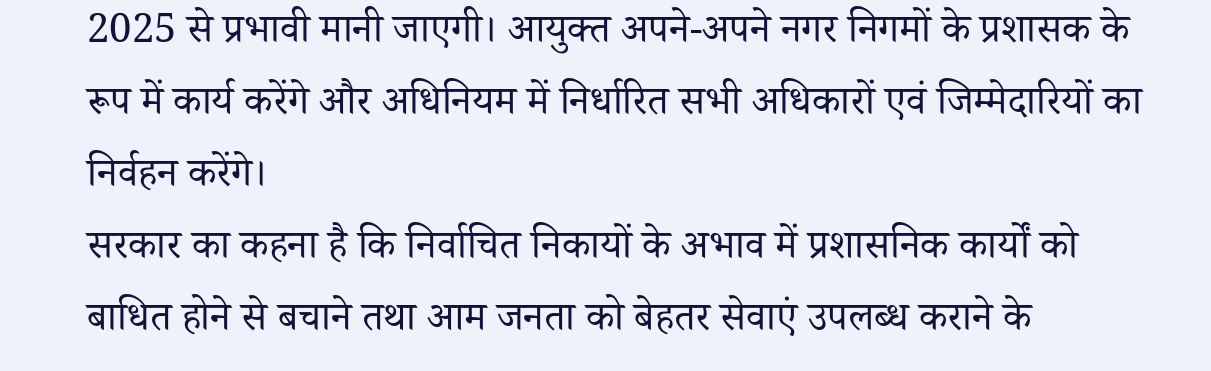2025 से प्रभावी मानी जाएगी। आयुक्त अपने-अपने नगर निगमों के प्रशासक के रूप में कार्य करेंगे और अधिनियम में निर्धारित सभी अधिकारों एवं जिम्मेदारियों का निर्वहन करेंगे।
सरकार का कहना है कि निर्वाचित निकायों के अभाव में प्रशासनिक कार्यों को बाधित होने से बचाने तथा आम जनता को बेहतर सेवाएं उपलब्ध कराने के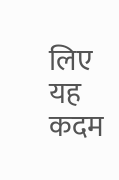लिए यह कदम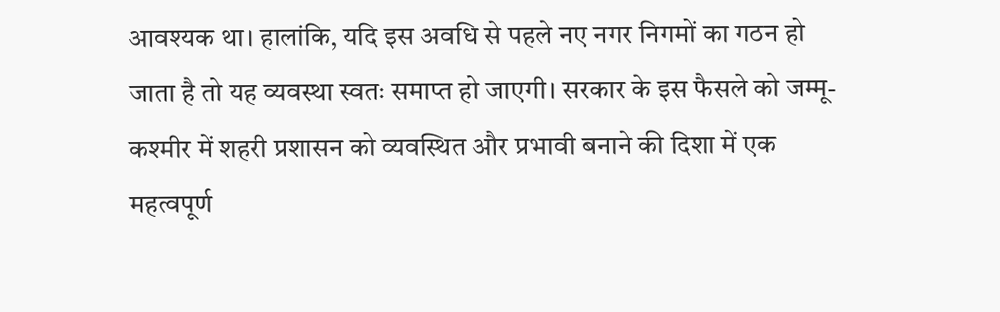आवश्यक था। हालांकि, यदि इस अवधि से पहले नए नगर निगमों का गठन हो जाता है तो यह व्यवस्था स्वतः समाप्त हो जाएगी। सरकार के इस फैसले को जम्मू-कश्मीर में शहरी प्रशासन को व्यवस्थित और प्रभावी बनाने की दिशा में एक महत्वपूर्ण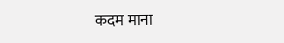कदम माना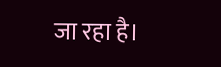जा रहा है।